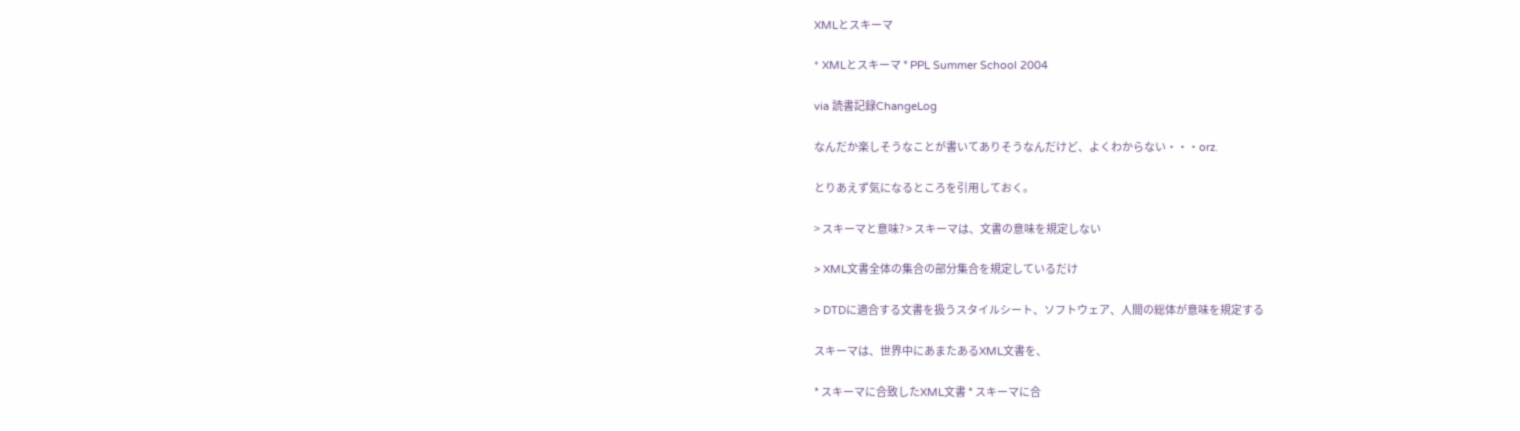XMLとスキーマ

* XMLとスキーマ * PPL Summer School 2004

via 読書記録ChangeLog

なんだか楽しそうなことが書いてありそうなんだけど、よくわからない・・・orz.

とりあえず気になるところを引用しておく。

> スキーマと意味? > スキーマは、文書の意味を規定しない

> XML文書全体の集合の部分集合を規定しているだけ

> DTDに適合する文書を扱うスタイルシート、ソフトウェア、人間の総体が意味を規定する

スキーマは、世界中にあまたあるXML文書を、

* スキーマに合致したXML文書 * スキーマに合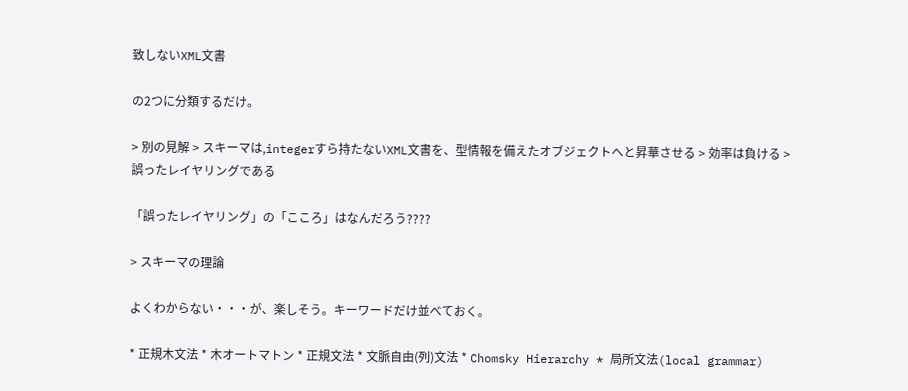致しないXML文書

の2つに分類するだけ。

> 別の見解 > スキーマは,integerすら持たないXML文書を、型情報を備えたオブジェクトへと昇華させる > 効率は負ける > 誤ったレイヤリングである

「誤ったレイヤリング」の「こころ」はなんだろう????

> スキーマの理論

よくわからない・・・が、楽しそう。キーワードだけ並べておく。

* 正規木文法 * 木オートマトン * 正規文法 * 文脈自由(列)文法 * Chomsky Hierarchy * 局所文法(local grammar)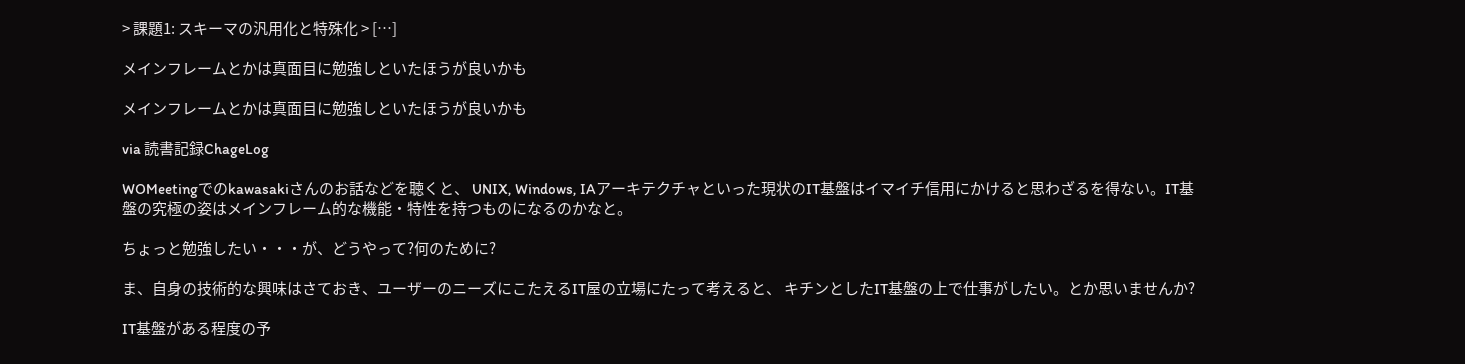> 課題1: スキーマの汎用化と特殊化 > […]

メインフレームとかは真面目に勉強しといたほうが良いかも

メインフレームとかは真面目に勉強しといたほうが良いかも

via 読書記録ChageLog

WOMeetingでのkawasakiさんのお話などを聴くと、 UNIX, Windows, IAアーキテクチャといった現状のIT基盤はイマイチ信用にかけると思わざるを得ない。IT基盤の究極の姿はメインフレーム的な機能・特性を持つものになるのかなと。

ちょっと勉強したい・・・が、どうやって?何のために?

ま、自身の技術的な興味はさておき、ユーザーのニーズにこたえるIT屋の立場にたって考えると、 キチンとしたIT基盤の上で仕事がしたい。とか思いませんか?

IT基盤がある程度の予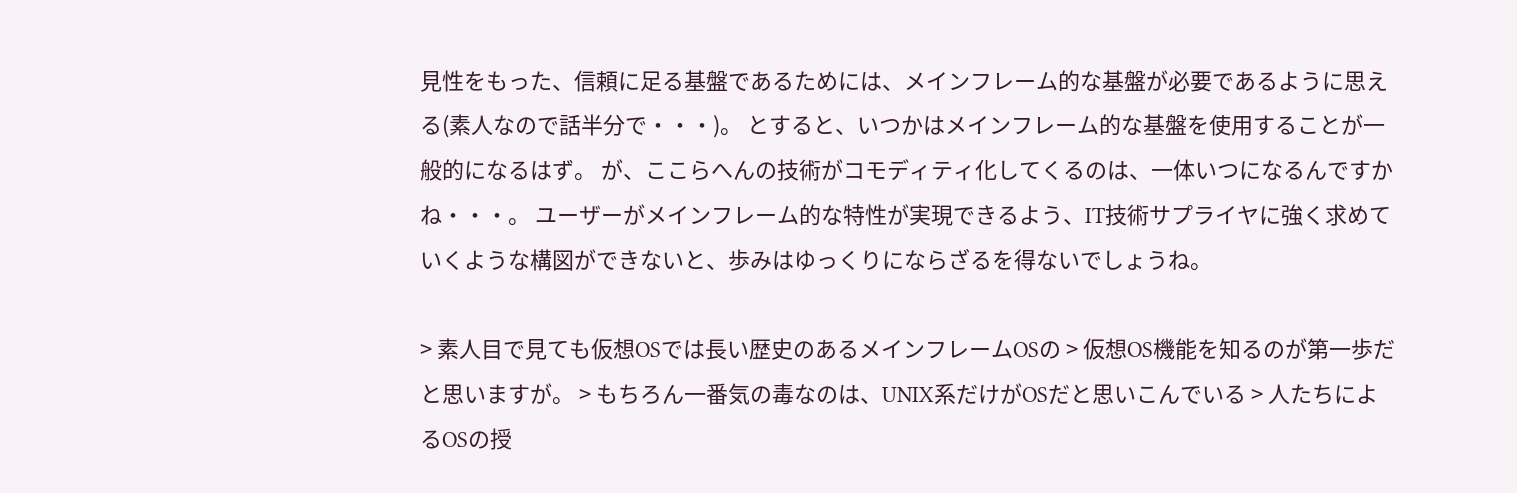見性をもった、信頼に足る基盤であるためには、メインフレーム的な基盤が必要であるように思える(素人なので話半分で・・・)。 とすると、いつかはメインフレーム的な基盤を使用することが一般的になるはず。 が、ここらへんの技術がコモディティ化してくるのは、一体いつになるんですかね・・・。 ユーザーがメインフレーム的な特性が実現できるよう、IT技術サプライヤに強く求めていくような構図ができないと、歩みはゆっくりにならざるを得ないでしょうね。

> 素人目で見ても仮想OSでは長い歴史のあるメインフレームOSの > 仮想OS機能を知るのが第一歩だと思いますが。 > もちろん一番気の毒なのは、UNIX系だけがOSだと思いこんでいる > 人たちによるOSの授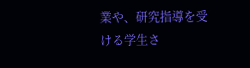業や、研究指導を受ける学生さ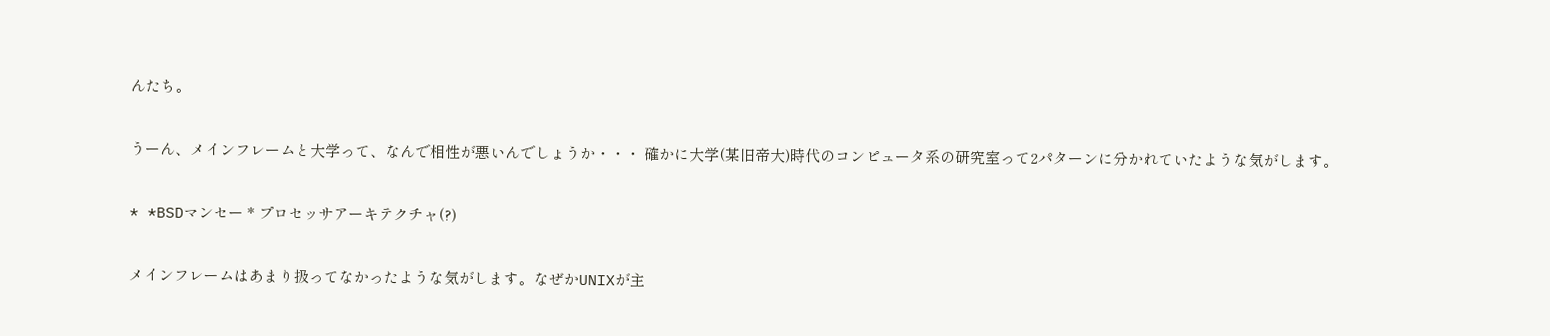んたち。

うーん、メインフレームと大学って、なんで相性が悪いんでしょうか・・・ 確かに大学(某旧帝大)時代のコンピュータ系の研究室って2パターンに分かれていたような気がします。

* *BSDマンセー * プロセッサアーキテクチャ(?)

メインフレームはあまり扱ってなかったような気がします。なぜかUNIXが主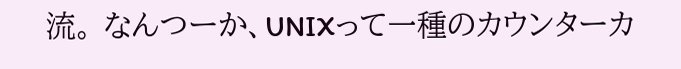流。 なんつーか、UNIXって一種のカウンターカ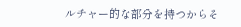ルチャー的な部分を持つからそ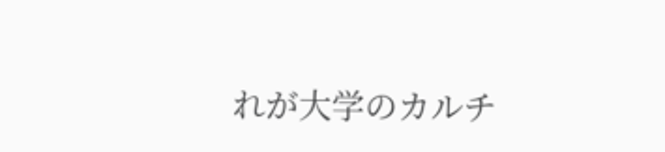れが大学のカルチ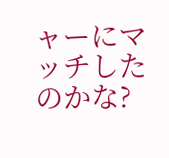ャーにマッチしたのかな?